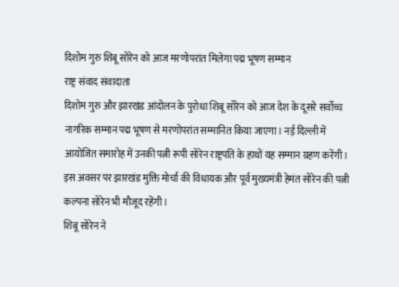दिशोम गुरु शिबू सोरेन को आज मरणोपरांत मिलेगा पद्म भूषण सम्मान
राष्ट्र संवाद संवादाता
दिशोम गुरु और झारखंड आंदोलन के पुरोधा शिबू सोरेन को आज देश के दूसरे सर्वोच्च नागरिक सम्मान पद्म भूषण से मरणोपरांत सम्मानित किया जाएगा। नई दिल्ली में आयोजित समारोह में उनकी पत्नी रूपी सोरेन राष्ट्रपति के हाथों यह सम्मान ग्रहण करेंगी। इस अवसर पर झारखंड मुक्ति मोर्चा की विधायक और पूर्व मुख्यमंत्री हेमंत सोरेन की पत्नी कल्पना सोरेन भी मौजूद रहेंगी।
शिबू सोरेन ने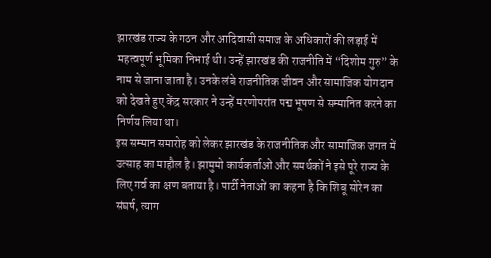झारखंड राज्य के गठन और आदिवासी समाज के अधिकारों की लड़ाई में महत्वपूर्ण भूमिका निभाई थी। उन्हें झारखंड की राजनीति में “दिशोम गुरु” के नाम से जाना जाता है। उनके लंबे राजनीतिक जीवन और सामाजिक योगदान को देखते हुए केंद्र सरकार ने उन्हें मरणोपरांत पद्म भूषण से सम्मानित करने का निर्णय लिया था।
इस सम्मान समारोह को लेकर झारखंड के राजनीतिक और सामाजिक जगत में उत्साह का माहौल है। झामुमो कार्यकर्ताओं और समर्थकों ने इसे पूरे राज्य के लिए गर्व का क्षण बताया है। पार्टी नेताओं का कहना है कि शिबू सोरेन का संघर्ष, त्याग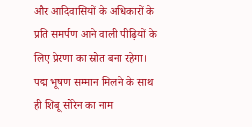और आदिवासियों के अधिकारों के प्रति समर्पण आने वाली पीढ़ियों के लिए प्रेरणा का स्रोत बना रहेगा।
पद्म भूषण सम्मान मिलने के साथ ही शिबू सोरेन का नाम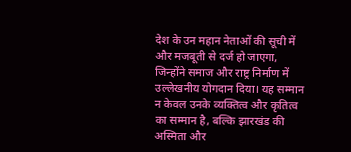देश के उन महान नेताओं की सूची में और मजबूती से दर्ज हो जाएगा, जिन्होंने समाज और राष्ट्र निर्माण में उल्लेखनीय योगदान दिया। यह सम्मान न केवल उनके व्यक्तित्व और कृतित्व का सम्मान है, बल्कि झारखंड की अस्मिता और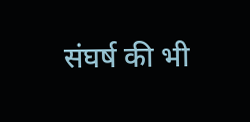संघर्ष की भी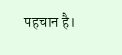पहचान है।